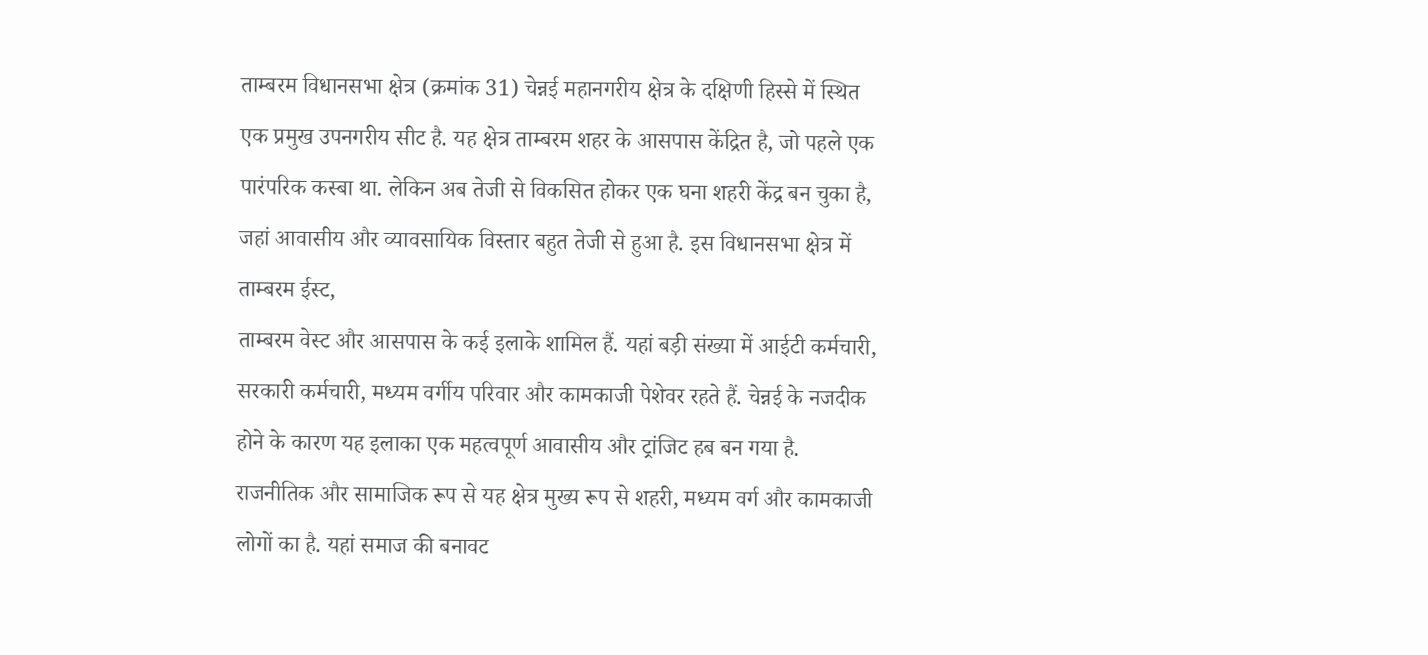ताम्बरम विधानसभा क्षेत्र (क्रमांक 31) चेन्नई महानगरीय क्षेत्र के दक्षिणी हिस्से में स्थित एक प्रमुख उपनगरीय सीट है. यह क्षेत्र ताम्बरम शहर के आसपास केंद्रित है, जो पहले एक पारंपरिक कस्बा था. लेकिन अब तेजी से विकसित होकर एक घना शहरी केंद्र बन चुका है, जहां आवासीय और व्यावसायिक विस्तार बहुत तेजी से हुआ है. इस विधानसभा क्षेत्र में ताम्बरम ईस्ट,
ताम्बरम वेस्ट और आसपास के कई इलाके शामिल हैं. यहां बड़ी संख्या में आईटी कर्मचारी, सरकारी कर्मचारी, मध्यम वर्गीय परिवार और कामकाजी पेशेवर रहते हैं. चेन्नई के नजदीक होने के कारण यह इलाका एक महत्वपूर्ण आवासीय और ट्रांजिट हब बन गया है.
राजनीतिक और सामाजिक रूप से यह क्षेत्र मुख्य रूप से शहरी, मध्यम वर्ग और कामकाजी लोगों का है. यहां समाज की बनावट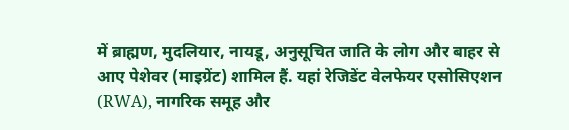में ब्राह्मण, मुदलियार, नायडू, अनुसूचित जाति के लोग और बाहर से आए पेशेवर (माइग्रेंट) शामिल हैं. यहां रेजिडेंट वेलफेयर एसोसिएशन (RWA), नागरिक समूह और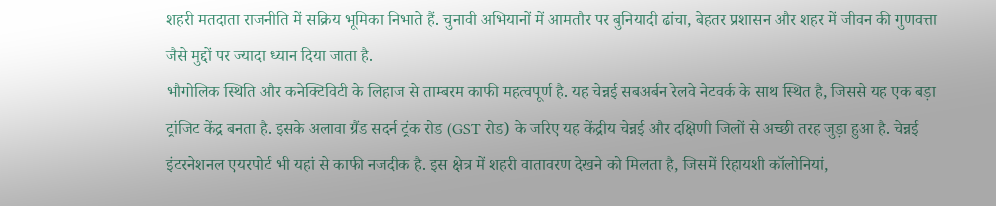शहरी मतदाता राजनीति में सक्रिय भूमिका निभाते हैं. चुनावी अभियानों में आमतौर पर बुनियादी ढांचा, बेहतर प्रशासन और शहर में जीवन की गुणवत्ता जैसे मुद्दों पर ज्यादा ध्यान दिया जाता है.
भौगोलिक स्थिति और कनेक्टिविटी के लिहाज से ताम्बरम काफी महत्वपूर्ण है. यह चेन्नई सबअर्बन रेलवे नेटवर्क के साथ स्थित है, जिससे यह एक बड़ा ट्रांजिट केंद्र बनता है. इसके अलावा ग्रैंड सदर्न ट्रंक रोड (GST रोड) के जरिए यह केंद्रीय चेन्नई और दक्षिणी जिलों से अच्छी तरह जुड़ा हुआ है. चेन्नई इंटरनेशनल एयरपोर्ट भी यहां से काफी नजदीक है. इस क्षेत्र में शहरी वातावरण देखने को मिलता है, जिसमें रिहायशी कॉलोनियां,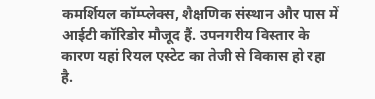कमर्शियल कॉम्प्लेक्स, शैक्षणिक संस्थान और पास में आईटी कॉरिडोर मौजूद हैं. उपनगरीय विस्तार के कारण यहां रियल एस्टेट का तेजी से विकास हो रहा है.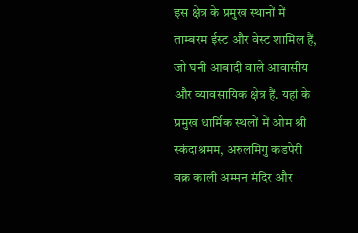इस क्षेत्र के प्रमुख स्थानों में ताम्बरम ईस्ट और वेस्ट शामिल हैं, जो घनी आबादी वाले आवासीय और व्यावसायिक क्षेत्र हैं. यहां के प्रमुख धार्मिक स्थलों में ओम श्री स्कंदाश्रमम, अरुलमिगु कडपेरी वक्र काली अम्मन मंदिर और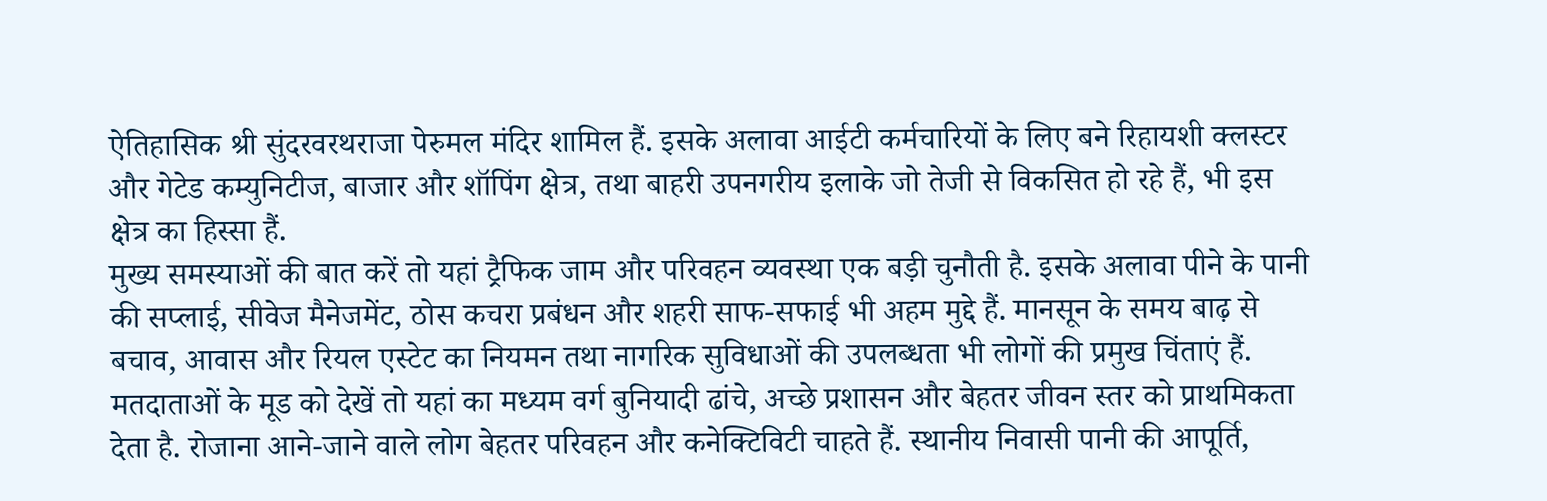ऐतिहासिक श्री सुंदरवरथराजा पेरुमल मंदिर शामिल हैं. इसके अलावा आईटी कर्मचारियों के लिए बने रिहायशी क्लस्टर और गेटेड कम्युनिटीज, बाजार और शॉपिंग क्षेत्र, तथा बाहरी उपनगरीय इलाके जो तेजी से विकसित हो रहे हैं, भी इस क्षेत्र का हिस्सा हैं.
मुख्य समस्याओं की बात करें तो यहां ट्रैफिक जाम और परिवहन व्यवस्था एक बड़ी चुनौती है. इसके अलावा पीने के पानी की सप्लाई, सीवेज मैनेजमेंट, ठोस कचरा प्रबंधन और शहरी साफ-सफाई भी अहम मुद्दे हैं. मानसून के समय बाढ़ से बचाव, आवास और रियल एस्टेट का नियमन तथा नागरिक सुविधाओं की उपलब्धता भी लोगों की प्रमुख चिंताएं हैं.
मतदाताओं के मूड को देखें तो यहां का मध्यम वर्ग बुनियादी ढांचे, अच्छे प्रशासन और बेहतर जीवन स्तर को प्राथमिकता देता है. रोजाना आने-जाने वाले लोग बेहतर परिवहन और कनेक्टिविटी चाहते हैं. स्थानीय निवासी पानी की आपूर्ति,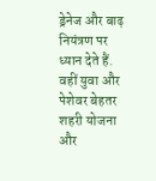ड्रेनेज और बाढ़ नियंत्रण पर ध्यान देते हैं. वहीं युवा और पेशेवर बेहतर शहरी योजना और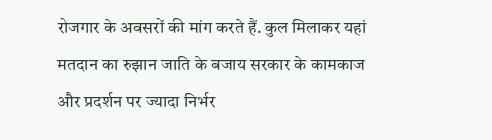रोजगार के अवसरों की मांग करते हैं. कुल मिलाकर यहां मतदान का रुझान जाति के बजाय सरकार के कामकाज और प्रदर्शन पर ज्यादा निर्भर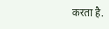करता है.